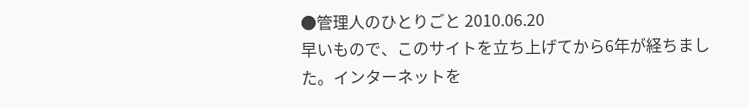●管理人のひとりごと 2010.06.20
早いもので、このサイトを立ち上げてから6年が経ちました。インターネットを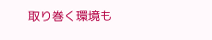取り巻く環境も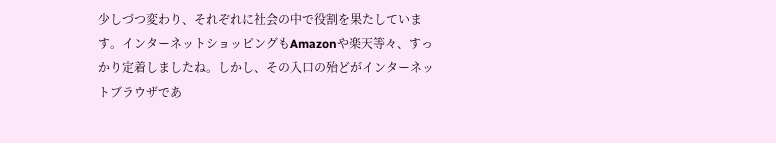少しづつ変わり、それぞれに社会の中で役割を果たしています。インターネットショッピングもAmazonや楽天等々、すっかり定着しましたね。しかし、その入口の殆どがインターネットブラウザであ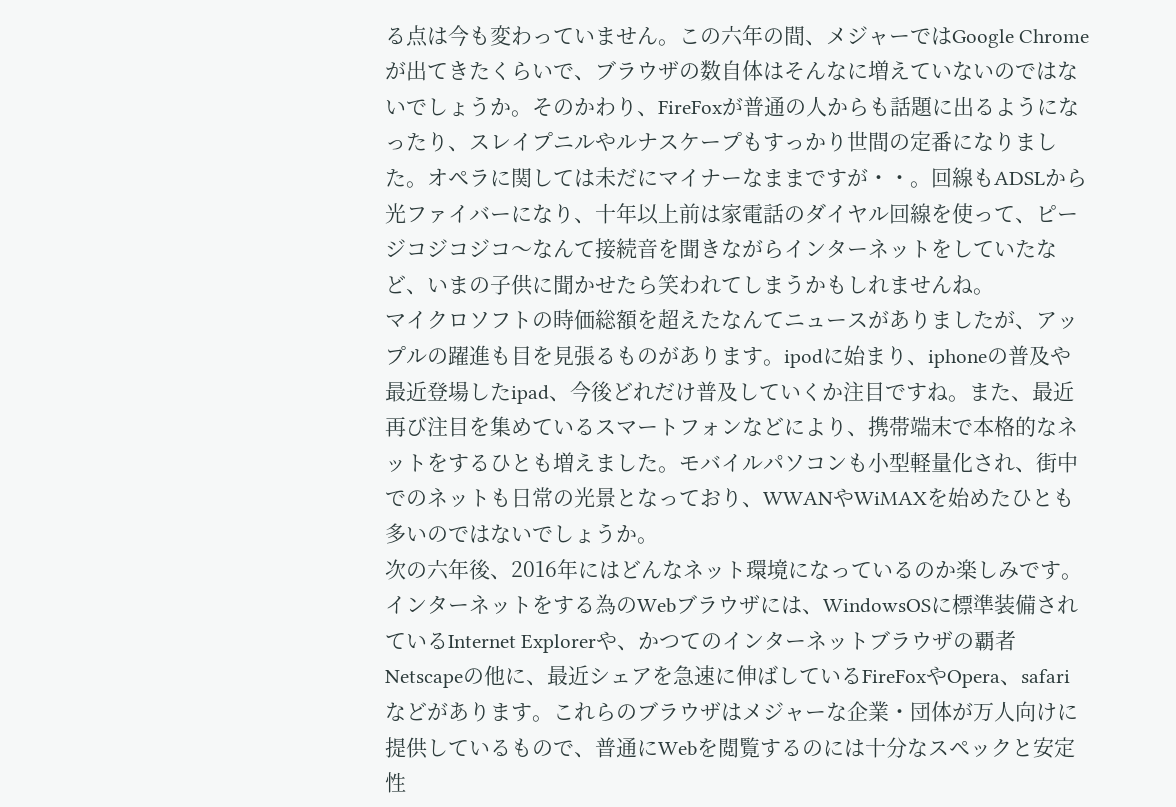る点は今も変わっていません。この六年の間、メジャーではGoogle Chromeが出てきたくらいで、ブラウザの数自体はそんなに増えていないのではないでしょうか。そのかわり、FireFoxが普通の人からも話題に出るようになったり、スレイプニルやルナスケープもすっかり世間の定番になりました。オペラに関しては未だにマイナーなままですが・・。回線もADSLから光ファイバーになり、十年以上前は家電話のダイヤル回線を使って、ピージコジコジコ〜なんて接続音を聞きながらインターネットをしていたなど、いまの子供に聞かせたら笑われてしまうかもしれませんね。
マイクロソフトの時価総額を超えたなんてニュースがありましたが、アップルの躍進も目を見張るものがあります。ipodに始まり、iphoneの普及や最近登場したipad、今後どれだけ普及していくか注目ですね。また、最近再び注目を集めているスマートフォンなどにより、携帯端末で本格的なネットをするひとも増えました。モバイルパソコンも小型軽量化され、街中でのネットも日常の光景となっており、WWANやWiMAXを始めたひとも多いのではないでしょうか。
次の六年後、2016年にはどんなネット環境になっているのか楽しみです。
インターネットをする為のWebブラウザには、WindowsOSに標準装備されているInternet Explorerや、かつてのインターネットブラウザの覇者Netscapeの他に、最近シェアを急速に伸ばしているFireFoxやOpera、safariなどがあります。これらのブラウザはメジャーな企業・団体が万人向けに提供しているもので、普通にWebを閲覧するのには十分なスペックと安定性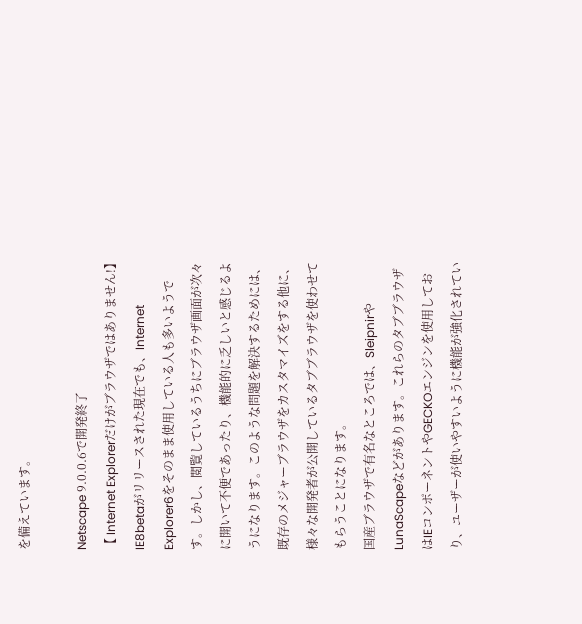を備えています。

Netscape 9.0.0.6で開発終了
【 Internet Explorerだけがブラウザではありません!】
IE8betaがリリースされた現在でも、Internet Explorer6をそのまま使用している人も多いようです。しかし、閲覧しているうちにブラウザ画面が次々に開いて不便であったり、機能的に乏しいと感じるようになります。このような問題を解決するためには、既存のメジャーブラウザをカスタマイズをする他に、様々な開発者が公開しているタブブラウザを使わせてもらうことになります。
国産ブラウザで有名なところでは、SleipnirやLunaScapeなどがあります。これらのタブブラウザはIEコンポーネントやGECKOエンジンを使用しており、ユーザーが使いやすいように機能が強化されてい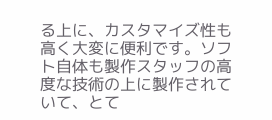る上に、カスタマイズ性も高く大変に便利です。ソフト自体も製作スタッフの高度な技術の上に製作されていて、とて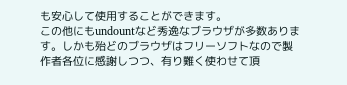も安心して使用することができます。
この他にもundountなど秀逸なブラウザが多数あります。しかも殆どのブラウザはフリーソフトなので製作者各位に感謝しつつ、有り難く使わせて頂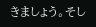きましょう。そし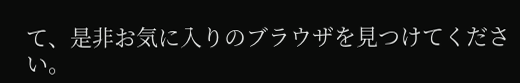て、是非お気に入りのブラウザを見つけてください。